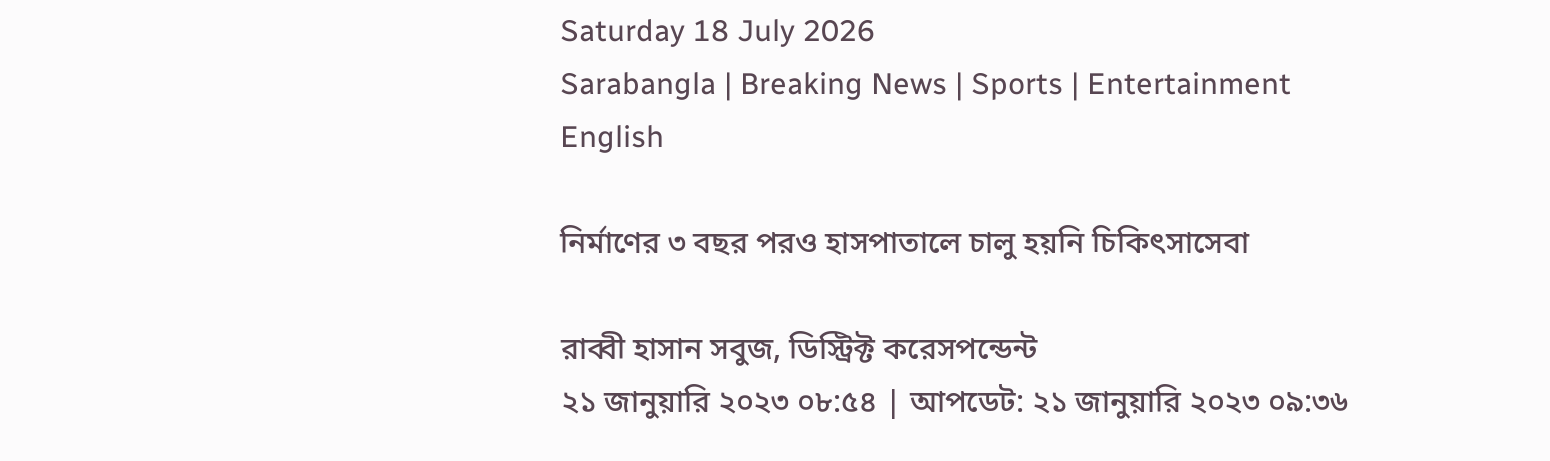Saturday 18 July 2026
Sarabangla | Breaking News | Sports | Entertainment
English

নির্মাণের ৩ বছর পরও হাসপাতালে চালু হয়নি চিকিৎসাসেবা

রাব্বী হাসান সবুজ, ডিস্ট্রিক্ট করেসপন্ডেন্ট
২১ জানুয়ারি ২০২৩ ০৮:৫৪ | আপডেট: ২১ জানুয়ারি ২০২৩ ০৯:৩৬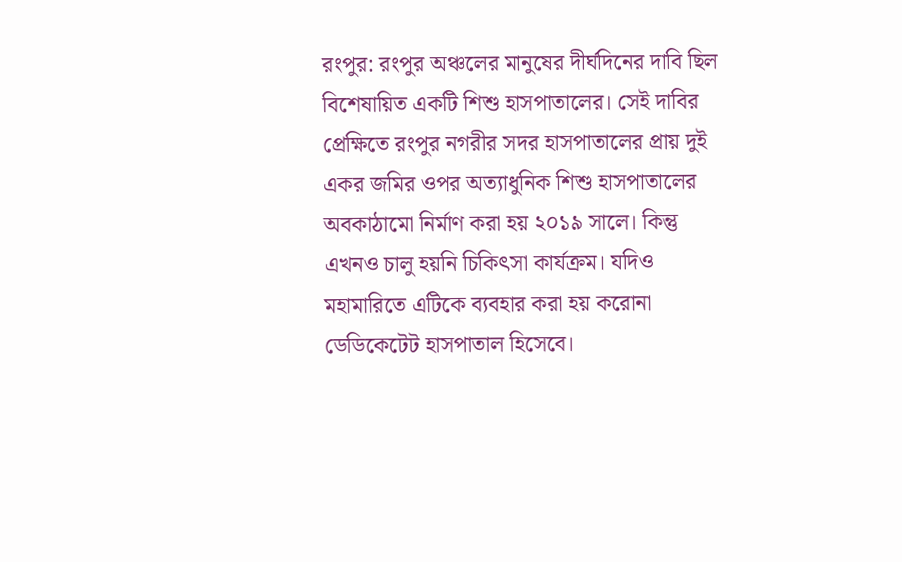রংপুর: রংপুর অঞ্চলের মানুষের দীর্ঘদিনের দাবি ছিল বিশেষায়িত একটি শিশু হাসপাতালের। সেই দাবির প্রেক্ষিতে রংপুর নগরীর সদর হাসপাতালের প্রায় দুই একর জমির ওপর অত্যাধুনিক শিশু হাসপাতালের অবকাঠামো নির্মাণ করা হয় ২০১৯ সালে। কিন্তু এখনও চালু হয়নি চিকিৎসা কার্যক্রম। যদিও মহামারিতে এটিকে ব্যবহার করা হয় করোনা ডেডিকেটেট হাসপাতাল হিসেবে।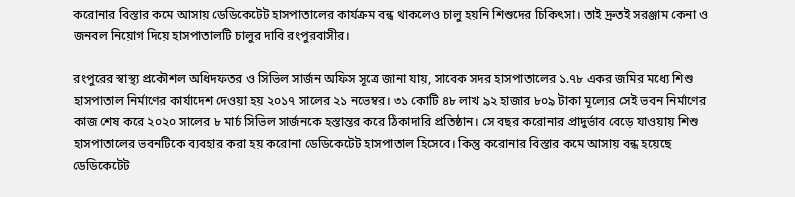করোনার বিস্তার কমে আসায় ডেডিকেটেট হাসপাতালের কার্যক্রম বন্ধ থাকলেও চালু হয়নি শিশুদের চিকিৎসা। তাই দ্রুতই সরঞ্জাম কেনা ও জনবল নিয়োগ দিয়ে হাসপাতালটি চালুর দাবি রংপুরবাসীর।

রংপুরের স্বাস্থ্য প্রকৌশল অধিদফতর ও সিভিল সার্জন অফিস সূত্রে জানা যায়, সাবেক সদর হাসপাতালের ১.৭৮ একর জমির মধ্যে শিশু হাসপাতাল নির্মাণের কার্যাদেশ দেওয়া হয় ২০১৭ সালের ২১ নভেম্বর। ৩১ কোটি ৪৮ লাখ ৯২ হাজার ৮০৯ টাকা মূল্যের সেই ভবন নির্মাণের কাজ শেষ করে ২০২০ সালের ৮ মার্চ সিভিল সার্জনকে হস্তান্তর করে ঠিকাদারি প্রতিষ্ঠান। সে বছর করোনার প্রাদুর্ভাব বেড়ে যাওয়ায় শিশু হাসপাতালের ভবনটিকে ব্যবহার করা হয় করোনা ডেডিকেটেট হাসপাতাল হিসেবে। কিন্তু করোনার বিস্তার কমে আসায় বন্ধ হয়েছে ডেডিকেটেট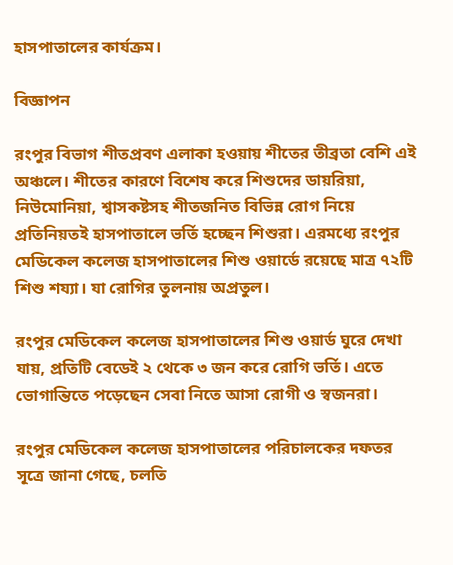হাসপাতালের কার্যক্রম।

বিজ্ঞাপন

রংপুর বিভাগ শীতপ্রবণ এলাকা হওয়ায় শীতের তীব্রতা বেশি এই অঞ্চলে। শীতের কারণে বিশেষ করে শিশুদের ডায়রিয়া, নিউমোনিয়া, শ্বাসকষ্টসহ শীতজনিত বিভিন্ন রোগ নিয়ে প্রতিনিয়তই হাসপাতালে ভর্তি হচ্ছেন শিশুরা। এরমধ্যে রংপুর মেডিকেল কলেজ হাসপাতালের শিশু ওয়ার্ডে রয়েছে মাত্র ৭২টি শিশু শয্যা। যা রোগির তুলনায় অপ্রতুল।

রংপুর মেডিকেল কলেজ হাসপাতালের শিশু ওয়ার্ড ঘুরে দেখা যায়, প্রতিটি বেডেই ২ থেকে ৩ জন করে রোগি ভর্তি। এতে ভোগান্তিতে পড়েছেন সেবা নিতে আসা রোগী ও স্বজনরা।

রংপুর মেডিকেল কলেজ হাসপাতালের পরিচালকের দফতর সূত্রে জানা গেছে, চলতি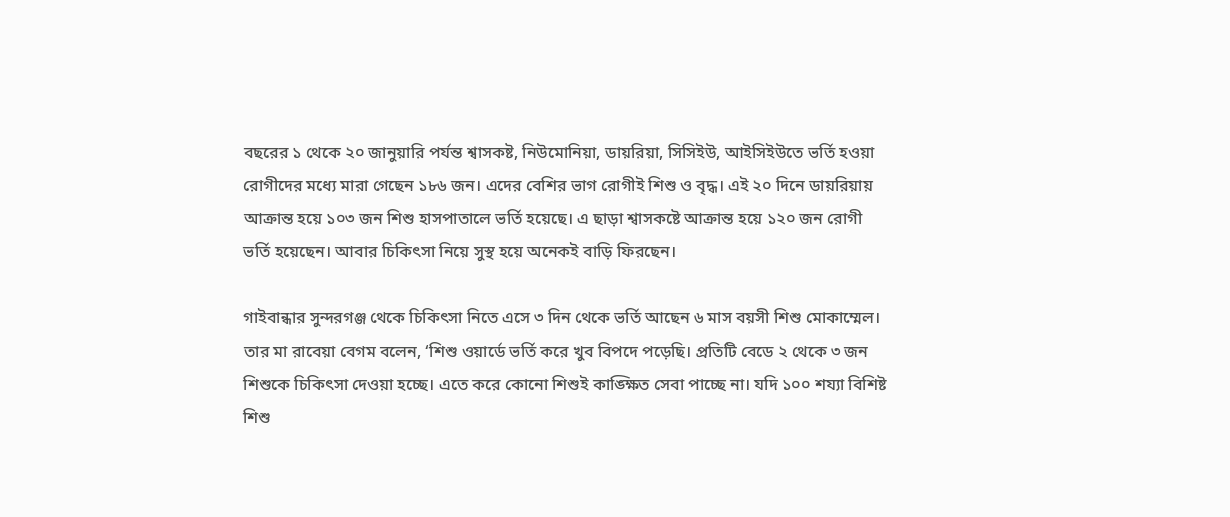বছরের ১ থেকে ২০ জানুয়ারি পর্যন্ত শ্বাসকষ্ট, নিউমোনিয়া, ডায়রিয়া, সিসিইউ, আইসিইউতে ভর্তি হওয়া রোগীদের মধ্যে মারা গেছেন ১৮৬ জন। এদের বেশির ভাগ রোগীই শিশু ও বৃদ্ধ। এই ২০ দিনে ডায়রিয়ায় আক্রান্ত হয়ে ১০৩ জন শিশু হাসপাতালে ভর্তি হয়েছে। এ ছাড়া শ্বাসকষ্টে আক্রান্ত হয়ে ১২০ জন রোগী ভর্তি হয়েছেন। আবার চিকিৎসা নিয়ে সুস্থ হয়ে অনেকই বাড়ি ফিরছেন।

গাইবান্ধার সুন্দরগঞ্জ থেকে চিকিৎসা নিতে এসে ৩ দিন থেকে ভর্তি আছেন ৬ মাস বয়সী শিশু মোকাম্মেল। তার মা রাবেয়া বেগম বলেন, ‘শিশু ওয়ার্ডে ভর্তি করে খুব বিপদে পড়েছি। প্রতিটি বেডে ২ থেকে ৩ জন শিশুকে চিকিৎসা দেওয়া হচ্ছে। এতে করে কোনো শিশুই কাঙ্ক্ষিত সেবা পাচ্ছে না। যদি ১০০ শয্যা বিশিষ্ট শিশু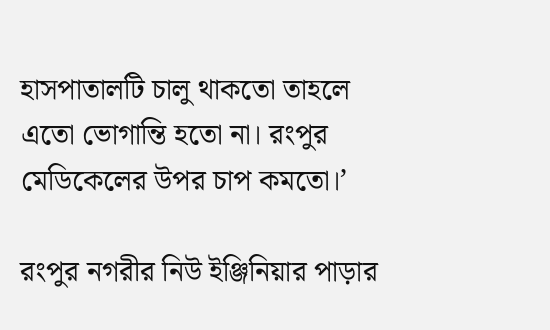হাসপাতালটি চালু থাকতো তাহলে এতো ভোগান্তি হতো না। রংপুর মেডিকেলের উপর চাপ কমতো।’

রংপুর নগরীর নিউ ইঞ্জিনিয়ার পাড়ার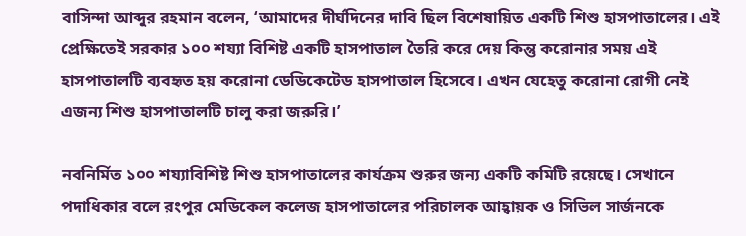বাসিন্দা আব্দুর রহমান বলেন, ‘আমাদের দীর্ঘদিনের দাবি ছিল বিশেষায়িত একটি শিশু হাসপাতালের। এই প্রেক্ষিতেই সরকার ১০০ শয্যা বিশিষ্ট একটি হাসপাতাল তৈরি করে দেয় কিন্তু করোনার সময় এই হাসপাতালটি ব্যবহৃত হয় করোনা ডেডিকেটেড হাসপাতাল হিসেবে। এখন যেহেতু করোনা রোগী নেই এজন্য শিশু হাসপাতালটি চালু করা জরুরি।’

নবনির্মিত ১০০ শয্যাবিশিষ্ট শিশু হাসপাতালের কার্যক্রম শুরুর জন্য একটি কমিটি রয়েছে। সেখানে পদাধিকার বলে রংপুর মেডিকেল কলেজ হাসপাতালের পরিচালক আহ্বায়ক ও সিভিল সার্জনকে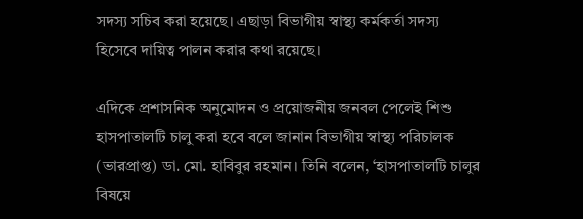সদস্য সচিব করা হয়েছে। এছাড়া বিভাগীয় স্বাস্থ্য কর্মকর্তা সদস্য হিসেবে দায়িত্ব পালন করার কথা রয়েছে।

এদিকে প্রশাসনিক অনুমোদন ও প্রয়োজনীয় জনবল পেলেই শিশু হাসপাতালটি চালু করা হবে বলে জানান বিভাগীয় স্বাস্থ্য পরিচালক (ভারপ্রাপ্ত) ডা. মো. হাবিবুর রহমান। তিনি বলেন, ‘হাসপাতালটি চালুর বিষয়ে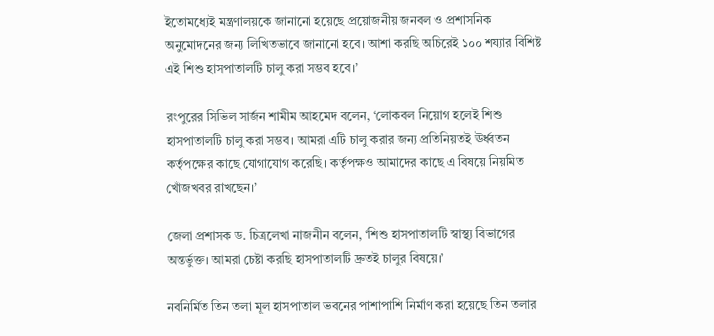ইতোমধ্যেই মন্ত্রণালয়কে জানানো হয়েছে প্রয়োজনীয় জনবল ও প্রশাসনিক অনুমোদনের জন্য লিখিতভাবে জানানো হবে। আশা করছি অচিরেই ১০০ শয্যার বিশিষ্ট এই শিশু হাসপাতালটি চালু করা সম্ভব হবে।’

রংপুরের সিভিল সার্জন শামীম আহমেদ বলেন, ‘লোকবল নিয়োগ হলেই শিশু হাসপাতালটি চালু করা সম্ভব। আমরা এটি চালু করার জন্য প্রতিনিয়তই ঊর্ধ্বতন কর্তৃপক্ষের কাছে যোগাযোগ করেছি। কর্তৃপক্ষও আমাদের কাছে এ বিষয়ে নিয়মিত খোঁজখবর রাখছেন।’

জেলা প্রশাসক ড. চিত্রলেখা নাজনীন বলেন, ‘শিশু হাসপাতালটি স্বাস্থ্য বিভাগের অন্তর্ভুক্ত। আমরা চেষ্টা করছি হাসপাতালটি দ্রুতই চালুর বিষয়ে।’

নবনির্মিত তিন তলা মূল হাসপাতাল ভবনের পাশাপাশি নির্মাণ করা হয়েছে তিন তলার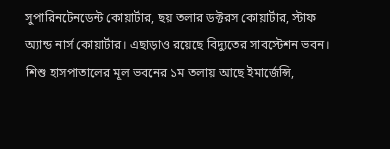সুপারিনটেনডেন্ট কোয়ার্টার, ছয় তলার ডক্টরস কোয়ার্টার, স্টাফ অ্যান্ড নার্স কোয়ার্টার। এছাড়াও রয়েছে বিদ্যুতের সাবস্টেশন ভবন। শিশু হাসপাতালের মূল ভবনের ১ম তলায় আছে ইমার্জেন্সি,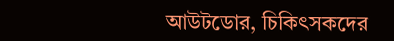আউটডোর, চিকিৎসকদের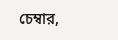চেম্বার,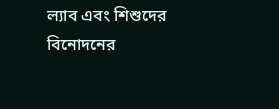ল্যাব এবং শিশুদের বিনোদনের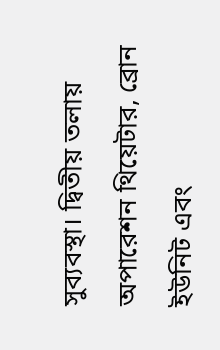সুব্যবস্থা। দ্বিতীয় তলায় অপারেশন থিয়েটার, ব্রোন ইউনিট এবং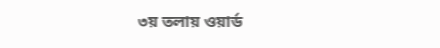৩য় তলায় ওয়ার্ড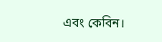এবং কেবিন।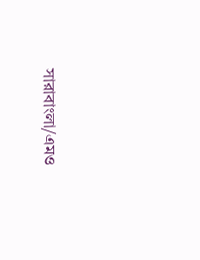সারাবাংলা/এমও